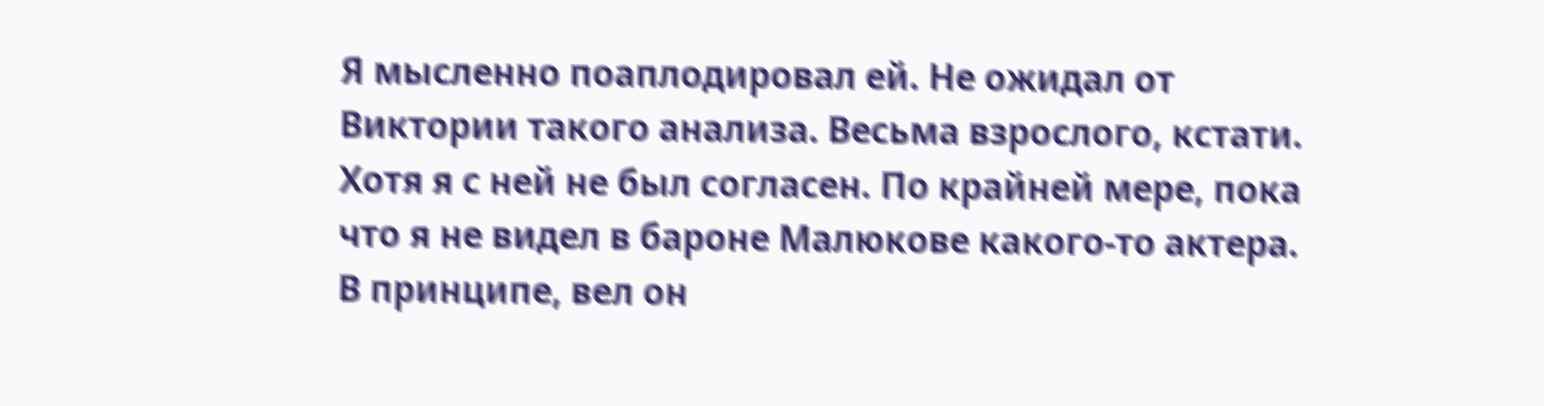Я мысленно поаплодировал ей. Не ожидал от Виктории такого анализа. Весьма взрослого, кстати. Хотя я с ней не был согласен. По крайней мере, пока что я не видел в бароне Малюкове какого-то актера. В принципе, вел он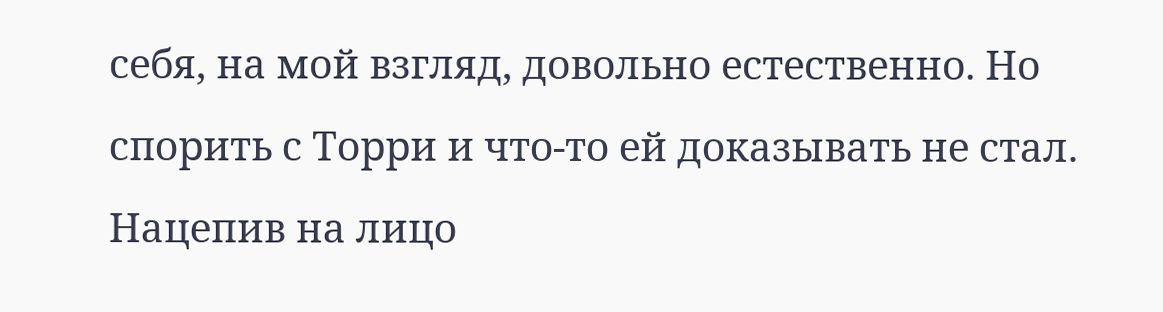себя, на мой взгляд, довольно естественно. Но спорить с Торри и что-то ей доказывать не стал.
Нацепив на лицо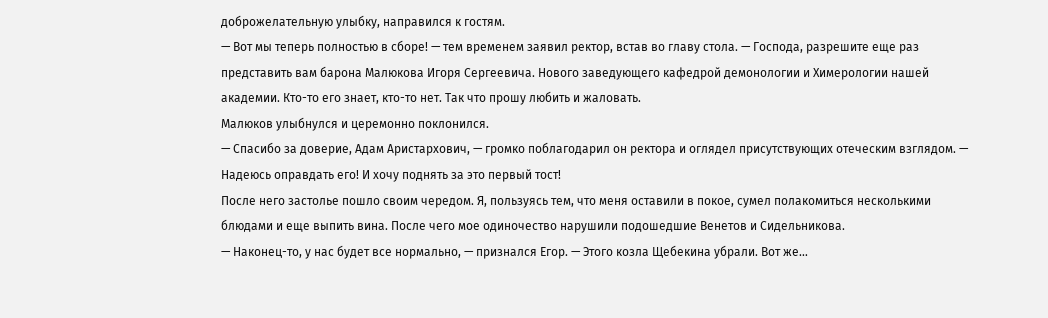доброжелательную улыбку, направился к гостям.
— Вот мы теперь полностью в сборе! — тем временем заявил ректор, встав во главу стола. — Господа, разрешите еще раз представить вам барона Малюкова Игоря Сергеевича. Нового заведующего кафедрой демонологии и Химерологии нашей академии. Кто-то его знает, кто-то нет. Так что прошу любить и жаловать.
Малюков улыбнулся и церемонно поклонился.
— Спасибо за доверие, Адам Аристархович, — громко поблагодарил он ректора и оглядел присутствующих отеческим взглядом. — Надеюсь оправдать его! И хочу поднять за это первый тост!
После него застолье пошло своим чередом. Я, пользуясь тем, что меня оставили в покое, сумел полакомиться несколькими блюдами и еще выпить вина. После чего мое одиночество нарушили подошедшие Венетов и Сидельникова.
— Наконец-то, у нас будет все нормально, — признался Егор. — Этого козла Щебекина убрали. Вот же…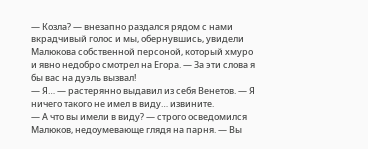— Козла? — внезапно раздался рядом с нами вкрадчивый голос и мы, обернувшись, увидели Малюкова собственной персоной, который хмуро и явно недобро смотрел на Егора. — За эти слова я бы вас на дуэль вызвал!
— Я… — растерянно выдавил из себя Венетов. — Я ничего такого не имел в виду… извините.
— А что вы имели в виду? — строго осведомился Малюков, недоумевающе глядя на парня. — Вы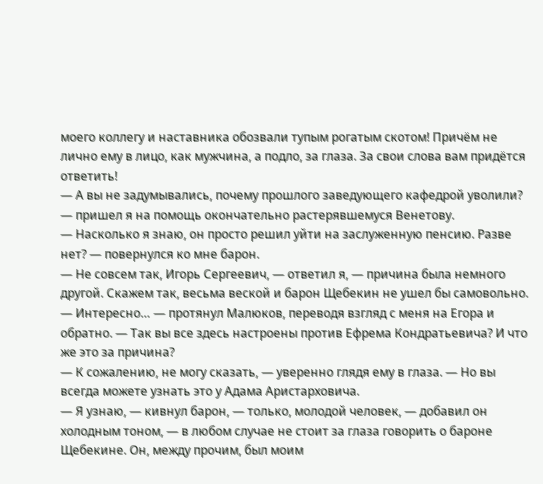моего коллегу и наставника обозвали тупым рогатым скотом! Причём не лично ему в лицо, как мужчина, а подло, за глаза. За свои слова вам придётся ответить!
— А вы не задумывались, почему прошлого заведующего кафедрой уволили? — пришел я на помощь окончательно растерявшемуся Венетову.
— Насколько я знаю, он просто решил уйти на заслуженную пенсию. Разве нет? — повернулся ко мне барон.
— Не совсем так, Игорь Сергеевич, — ответил я, — причина была немного другой. Скажем так, весьма веской и барон Щебекин не ушел бы самовольно.
— Интересно… — протянул Малюков, переводя взгляд с меня на Егора и обратно. — Так вы все здесь настроены против Ефрема Кондратьевича? И что же это за причина?
— К сожалению, не могу сказать, — уверенно глядя ему в глаза. — Но вы всегда можете узнать это у Адама Аристарховича.
— Я узнаю, — кивнул барон, — только, молодой человек, — добавил он холодным тоном, — в любом случае не стоит за глаза говорить о бароне Щебекине. Он, между прочим, был моим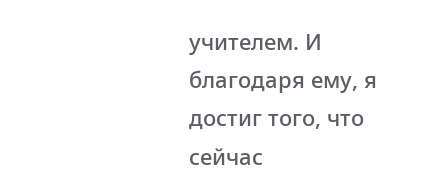учителем. И благодаря ему, я достиг того, что сейчас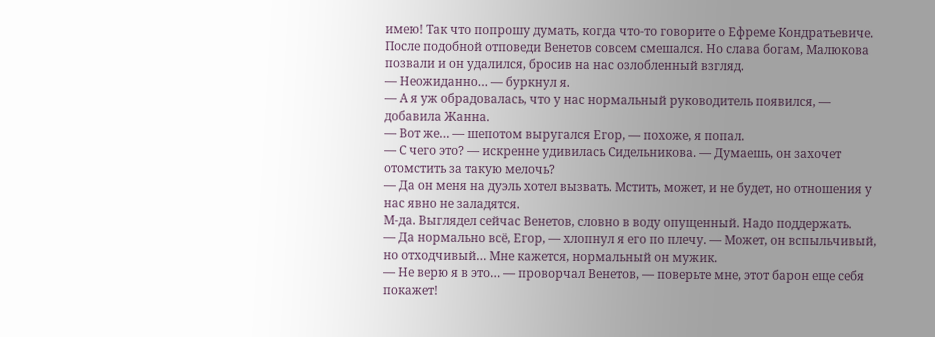имею! Так что попрошу думать, когда что-то говорите о Ефреме Кондратьевиче.
После подобной отповеди Венетов совсем смешался. Но слава богам, Малюкова позвали и он удалился, бросив на нас озлобленный взгляд.
— Неожиданно… — буркнул я.
— А я уж обрадовалась, что у нас нормальный руководитель появился, — добавила Жанна.
— Вот же… — шепотом выругался Егор, — похоже, я попал.
— С чего это? — искренне удивилась Сидельникова. — Думаешь, он захочет отомстить за такую мелочь?
— Да он меня на дуэль хотел вызвать. Мстить, может, и не будет, но отношения у нас явно не заладятся.
М-да. Выглядел сейчас Венетов, словно в воду опущенный. Надо поддержать.
— Да нормально всё, Егор, — хлопнул я его по плечу. — Может, он вспыльчивый, но отходчивый… Мне кажется, нормальный он мужик.
— Не верю я в это… — проворчал Венетов, — поверьте мне, этот барон еще себя покажет!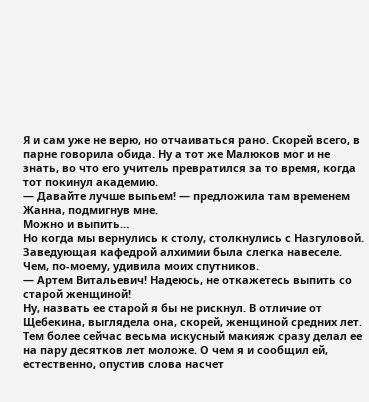Я и сам уже не верю, но отчаиваться рано. Скорей всего, в парне говорила обида. Ну а тот же Малюков мог и не знать, во что его учитель превратился за то время, когда тот покинул академию.
— Давайте лучше выпьем! — предложила там временем Жанна, подмигнув мне.
Можно и выпить…
Но когда мы вернулись к столу, столкнулись с Назгуловой. Заведующая кафедрой алхимии была слегка навеселе. Чем, по-моему, удивила моих спутников.
— Артем Витальевич! Надеюсь, не откажетесь выпить со старой женщиной!
Ну, назвать ее старой я бы не рискнул. В отличие от Щебекина, выглядела она, скорей, женщиной средних лет. Тем более сейчас весьма искусный макияж сразу делал ее на пару десятков лет моложе. О чем я и сообщил ей, естественно, опустив слова насчет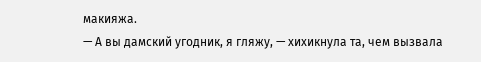макияжа.
— А вы дамский угодник, я гляжу, — хихикнула та, чем вызвала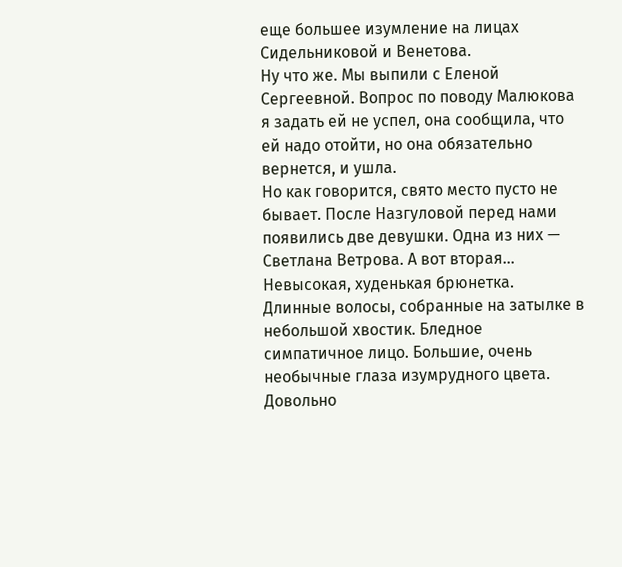еще большее изумление на лицах Сидельниковой и Венетова.
Ну что же. Мы выпили с Еленой Сергеевной. Вопрос по поводу Малюкова я задать ей не успел, она сообщила, что ей надо отойти, но она обязательно вернется, и ушла.
Но как говорится, свято место пусто не бывает. После Назгуловой перед нами появились две девушки. Одна из них — Светлана Ветрова. А вот вторая…
Невысокая, худенькая брюнетка. Длинные волосы, собранные на затылке в небольшой хвостик. Бледное симпатичное лицо. Большие, очень необычные глаза изумрудного цвета. Довольно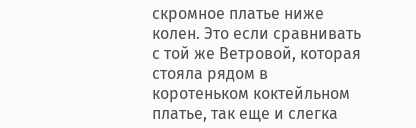скромное платье ниже колен. Это если сравнивать с той же Ветровой, которая стояла рядом в коротеньком коктейльном платье, так еще и слегка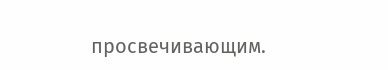просвечивающим.